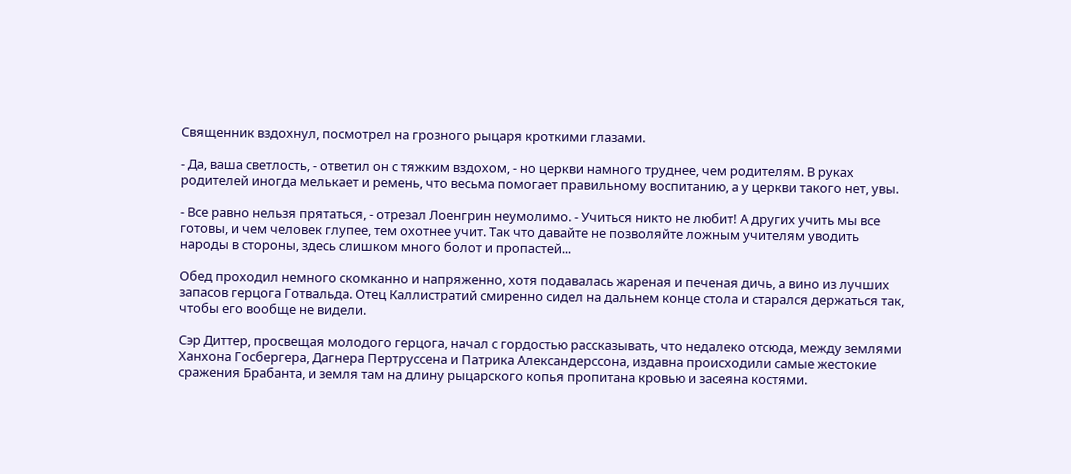Священник вздохнул, посмотрел на грозного рыцаря кроткими глазами.

- Да, ваша светлость, - ответил он с тяжким вздохом, - но церкви намного труднее, чем родителям. В руках родителей иногда мелькает и ремень, что весьма помогает правильному воспитанию, а у церкви такого нет, увы.

- Все равно нельзя прятаться, - отрезал Лоенгрин неумолимо. - Учиться никто не любит! А других учить мы все готовы, и чем человек глупее, тем охотнее учит. Так что давайте не позволяйте ложным учителям уводить народы в стороны, здесь слишком много болот и пропастей...

Обед проходил немного скомканно и напряженно, хотя подавалась жареная и печеная дичь, а вино из лучших запасов герцога Готвальда. Отец Каллистратий смиренно сидел на дальнем конце стола и старался держаться так, чтобы его вообще не видели.

Сэр Диттер, просвещая молодого герцога, начал с гордостью рассказывать, что недалеко отсюда, между землями Ханхона Госбергера, Дагнера Пертруссена и Патрика Александерссона, издавна происходили самые жестокие сражения Брабанта, и земля там на длину рыцарского копья пропитана кровью и засеяна костями.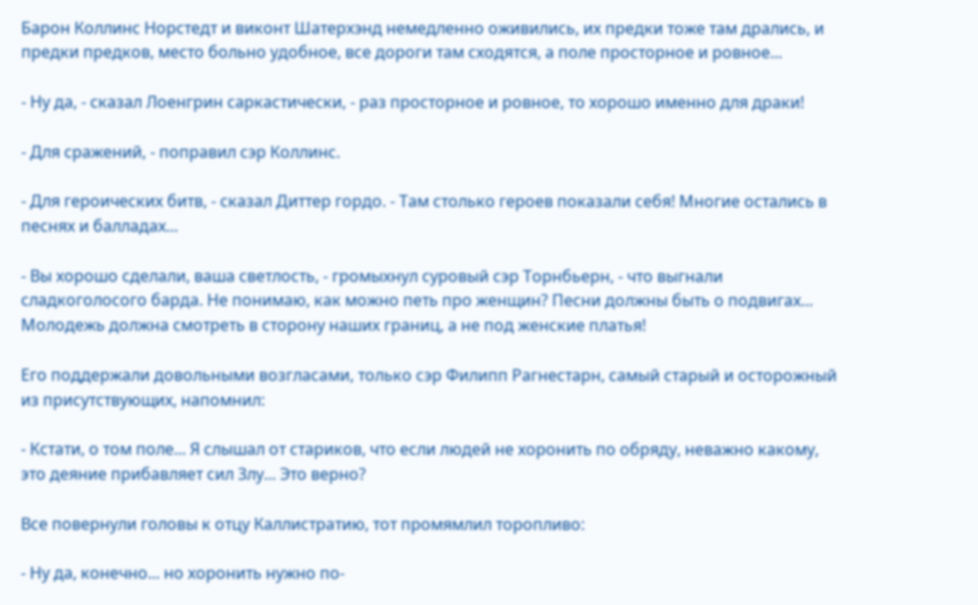Барон Коллинс Норстедт и виконт Шатерхэнд немедленно оживились, их предки тоже там дрались, и предки предков, место больно удобное, все дороги там сходятся, а поле просторное и ровное...

- Ну да, - сказал Лоенгрин саркастически, - раз просторное и ровное, то хорошо именно для драки!

- Для сражений, - поправил сэр Коллинс.

- Для героических битв, - сказал Диттер гордо. - Там столько героев показали себя! Многие остались в песнях и балладах...

- Вы хорошо сделали, ваша светлость, - громыхнул суровый сэр Торнбьерн, - что выгнали сладкоголосого барда. Не понимаю, как можно петь про женщин? Песни должны быть о подвигах... Молодежь должна смотреть в сторону наших границ, а не под женские платья!

Его поддержали довольными возгласами, только сэр Филипп Рагнестарн, самый старый и осторожный из присутствующих, напомнил:

- Кстати, о том поле... Я слышал от стариков, что если людей не хоронить по обряду, неважно какому, это деяние прибавляет сил Злу... Это верно?

Все повернули головы к отцу Каллистратию, тот промямлил торопливо:

- Ну да, конечно... но хоронить нужно по-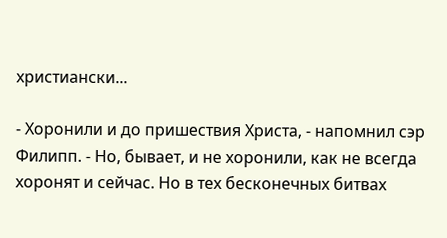христиански...

- Хоронили и до пришествия Христа, - напомнил сэр Филипп. - Но, бывает, и не хоронили, как не всегда хоронят и сейчас. Но в тех бесконечных битвах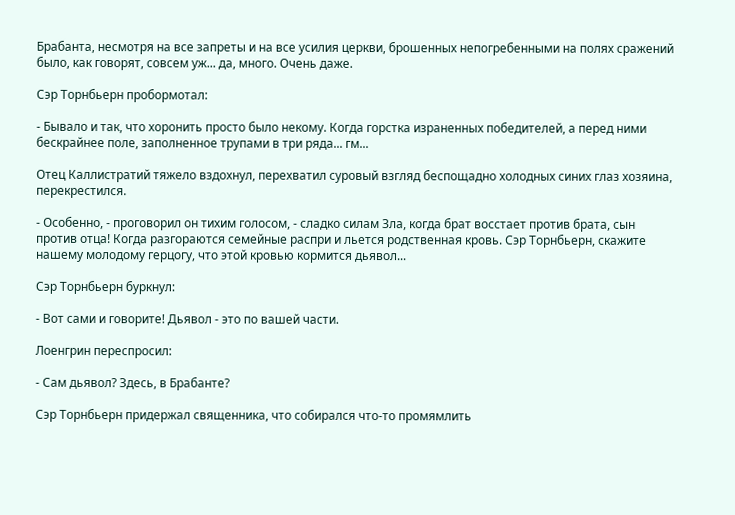Брабанта, несмотря на все запреты и на все усилия церкви, брошенных непогребенными на полях сражений было, как говорят, совсем уж... да, много. Очень даже.

Сэр Торнбьерн пробормотал:

- Бывало и так, что хоронить просто было некому. Когда горстка израненных победителей, а перед ними бескрайнее поле, заполненное трупами в три ряда... гм...

Отец Каллистратий тяжело вздохнул, перехватил суровый взгляд беспощадно холодных синих глаз хозяина, перекрестился.

- Особенно, - проговорил он тихим голосом, - сладко силам Зла, когда брат восстает против брата, сын против отца! Когда разгораются семейные распри и льется родственная кровь. Сэр Торнбьерн, скажите нашему молодому герцогу, что этой кровью кормится дьявол...

Сэр Торнбьерн буркнул:

- Вот сами и говорите! Дьявол - это по вашей части.

Лоенгрин переспросил:

- Сам дьявол? Здесь, в Брабанте?

Сэр Торнбьерн придержал священника, что собирался что-то промямлить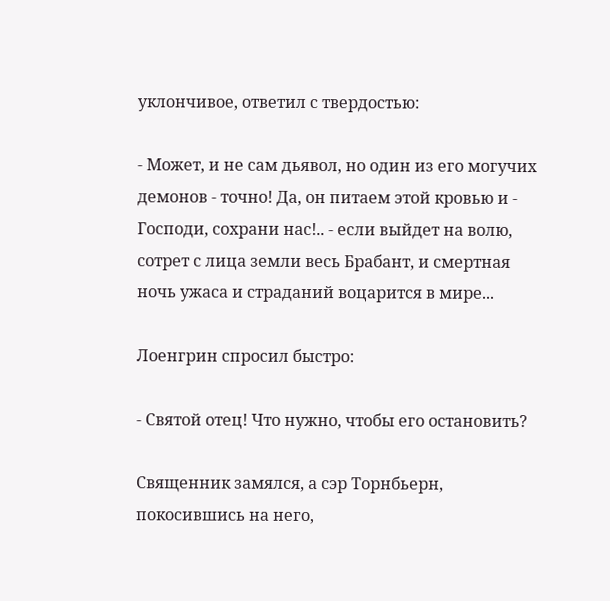уклончивое, ответил с твердостью:

- Может, и не сам дьявол, но один из его могучих демонов - точно! Да, он питаем этой кровью и - Господи, сохрани нас!.. - если выйдет на волю, сотрет с лица земли весь Брабант, и смертная ночь ужаса и страданий воцарится в мире...

Лоенгрин спросил быстро:

- Святой отец! Что нужно, чтобы его остановить?

Священник замялся, а сэр Торнбьерн, покосившись на него,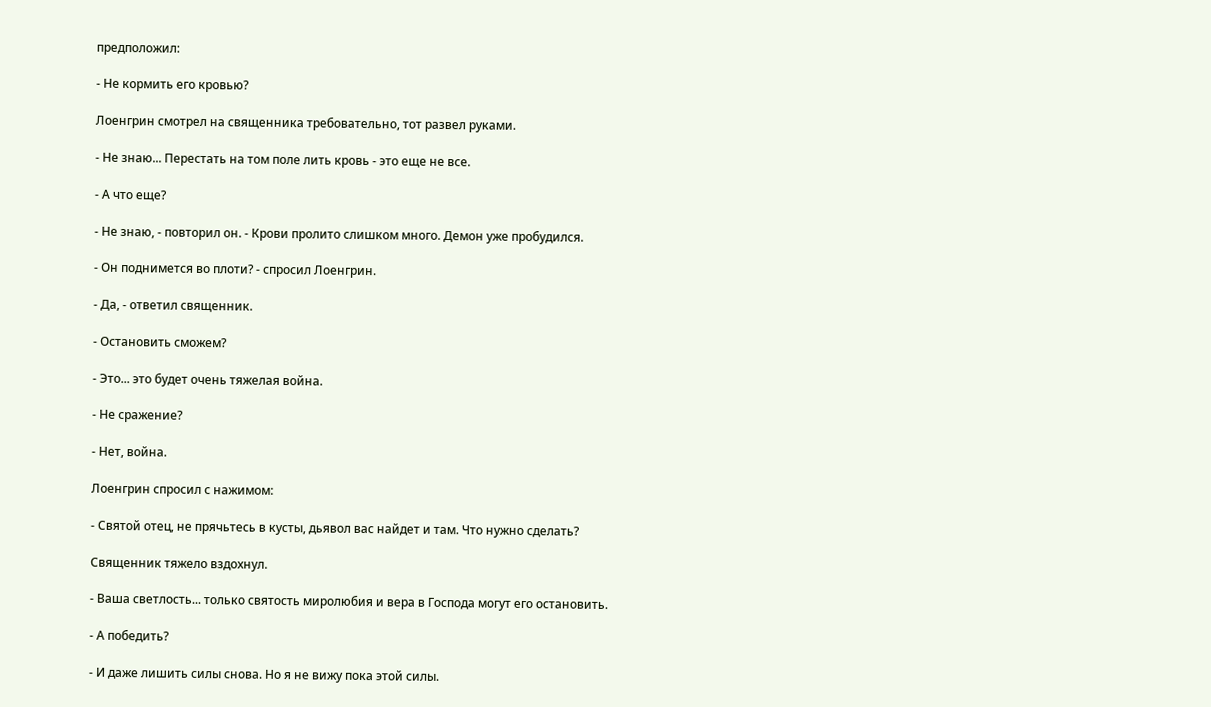предположил:

- Не кормить его кровью?

Лоенгрин смотрел на священника требовательно, тот развел руками.

- Не знаю... Перестать на том поле лить кровь - это еще не все.

- А что еще?

- Не знаю, - повторил он. - Крови пролито слишком много. Демон уже пробудился.

- Он поднимется во плоти? - спросил Лоенгрин.

- Да, - ответил священник.

- Остановить сможем?

- Это... это будет очень тяжелая война.

- Не сражение?

- Нет, война.

Лоенгрин спросил с нажимом:

- Святой отец, не прячьтесь в кусты, дьявол вас найдет и там. Что нужно сделать?

Священник тяжело вздохнул.

- Ваша светлость... только святость миролюбия и вера в Господа могут его остановить.

- А победить?

- И даже лишить силы снова. Но я не вижу пока этой силы.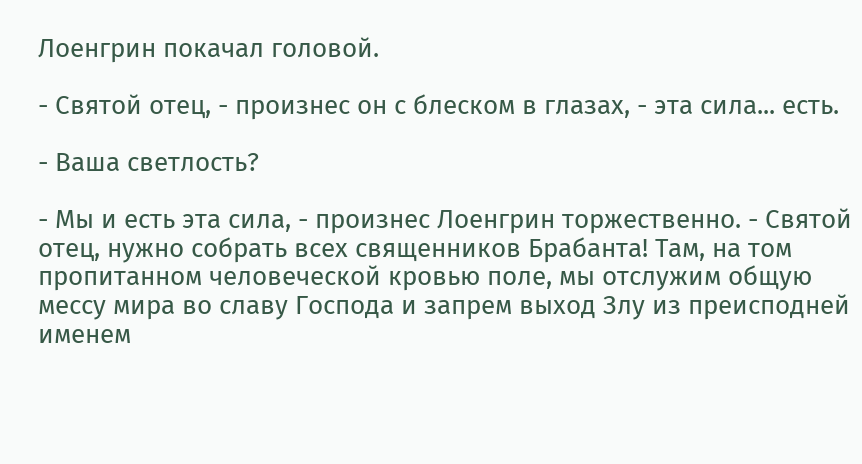Лоенгрин покачал головой.

- Святой отец, - произнес он с блеском в глазах, - эта сила... есть.

- Ваша светлость?

- Мы и есть эта сила, - произнес Лоенгрин торжественно. - Святой отец, нужно собрать всех священников Брабанта! Там, на том пропитанном человеческой кровью поле, мы отслужим общую мессу мира во славу Господа и запрем выход Злу из преисподней именем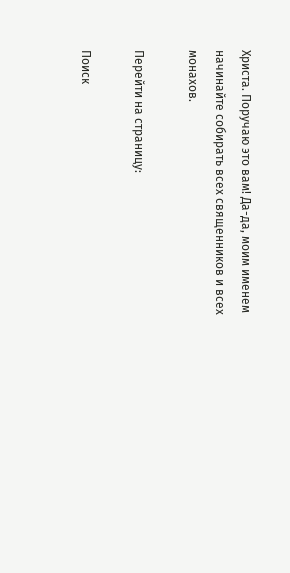Христа. Поручаю это вам! Да-да, моим именем начинайте собирать всех священников и всех монахов.

Перейти на страницу:

Поиск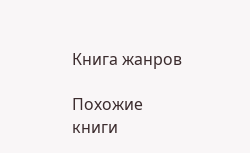Книга жанров

Похожие книги